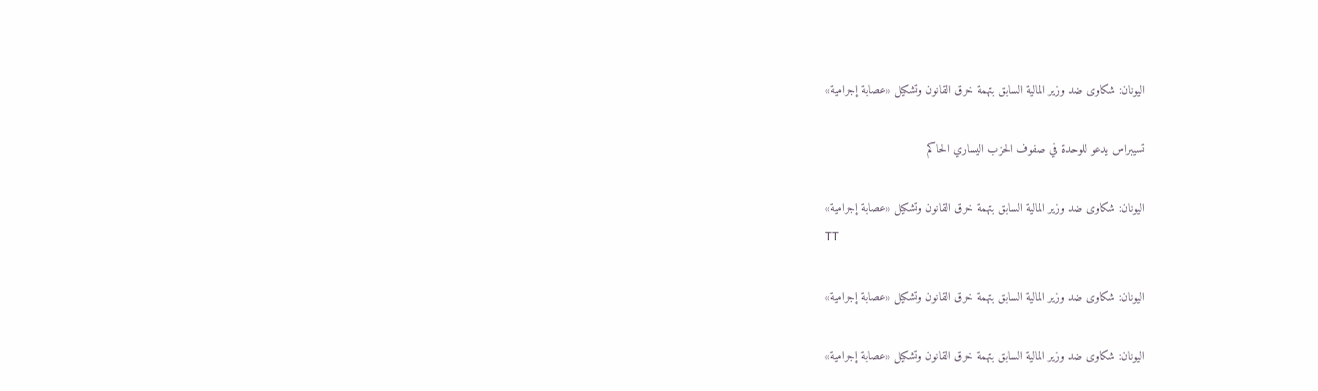اليونان: شكاوى ضد وزير المالية السابق بتهمة خرق القانون وتشكيل «عصابة إجرامية»

تسيبراس يدعو للوحدة في صفوف الحزب اليساري الحاكم

اليونان: شكاوى ضد وزير المالية السابق بتهمة خرق القانون وتشكيل «عصابة إجرامية»
TT

اليونان: شكاوى ضد وزير المالية السابق بتهمة خرق القانون وتشكيل «عصابة إجرامية»

اليونان: شكاوى ضد وزير المالية السابق بتهمة خرق القانون وتشكيل «عصابة إجرامية»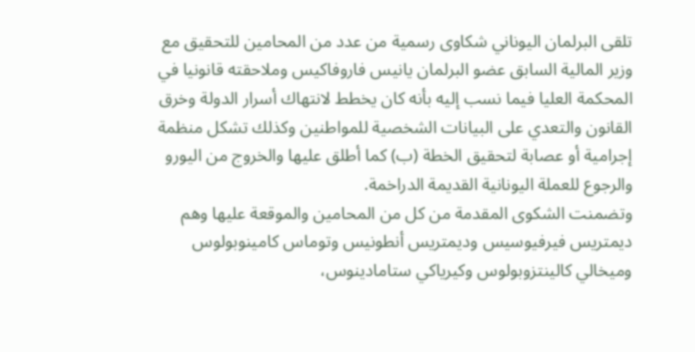تلقى البرلمان اليوناني شكاوى رسمية من عدد من المحامين للتحقيق مع وزير المالية السابق عضو البرلمان يانيس فاروفاكيس وملاحقته قانونيا في المحكمة العليا فيما نسب إليه بأنه كان يخطط لانتهاك أسرار الدولة وخرق القانون والتعدي على البيانات الشخصية للمواطنين وكذلك تشكل منظمة إجرامية أو عصابة لتحقيق الخطة (ب) كما أطلق عليها والخروج من اليورو والرجوع للعملة اليونانية القديمة الدراخمة.
وتضمنت الشكوى المقدمة من كل من المحامين والموقعة عليها وهم ديمتريس فيرفيوسيس وديمتريس أنطونيس وتوماس كامينوبولوس وميخالي كالينتزوبولوس وكيرياكي ستامادينوس،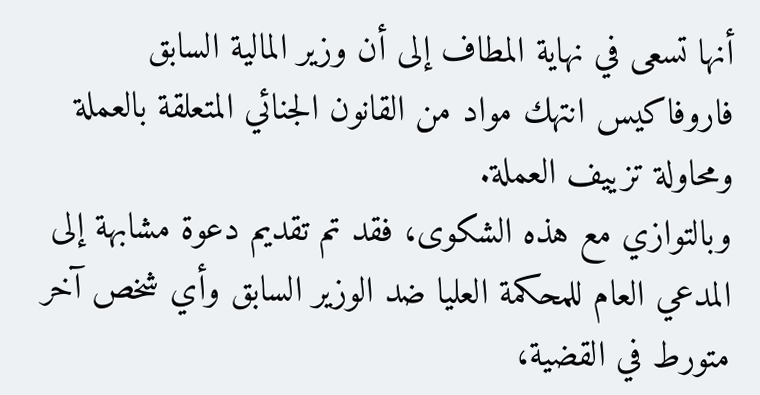أنها تسعى في نهاية المطاف إلى أن وزير المالية السابق فاروفاكيس انتهك مواد من القانون الجنائي المتعلقة بالعملة ومحاولة تزييف العملة.
وبالتوازي مع هذه الشكوى، فقد تم تقديم دعوة مشابهة إلى المدعي العام للمحكمة العليا ضد الوزير السابق وأي شخص آخر متورط في القضية،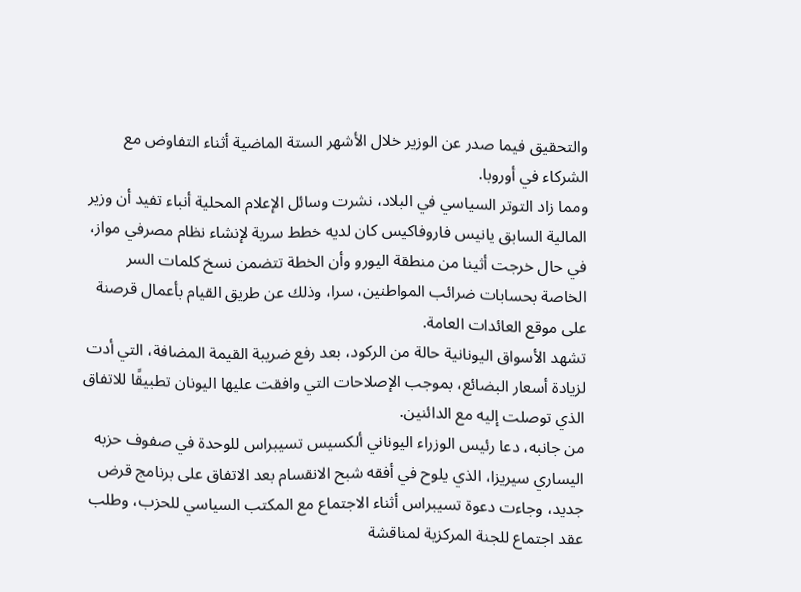والتحقيق فيما صدر عن الوزير خلال الأشهر الستة الماضية أثناء التفاوض مع الشركاء في أوروبا.
ومما زاد التوتر السياسي في البلاد، نشرت وسائل الإعلام المحلية أنباء تفيد أن وزير المالية السابق يانيس فاروفاكيس كان لديه خطط سرية لإنشاء نظام مصرفي مواز، في حال خرجت أثينا من منطقة اليورو وأن الخطة تتضمن نسخ كلمات السر الخاصة بحسابات ضرائب المواطنين، سرا، وذلك عن طريق القيام بأعمال قرصنة على موقع العائدات العامة.
تشهد الأسواق اليونانية حالة من الركود، بعد رفع ضريبة القيمة المضافة، التي أدت لزيادة أسعار البضائع، بموجب الإصلاحات التي وافقت عليها اليونان تطبيقًا للاتفاق الذي توصلت إليه مع الدائنين.
من جانبه، دعا رئيس الوزراء اليوناني ألكسيس تسيبراس للوحدة في صفوف حزبه اليساري سيريزا، الذي يلوح في أفقه شبح الانقسام بعد الاتفاق على برنامج قرض جديد، وجاءت دعوة تسيبراس أثناء الاجتماع مع المكتب السياسي للحزب، وطلب عقد اجتماع للجنة المركزية لمناقشة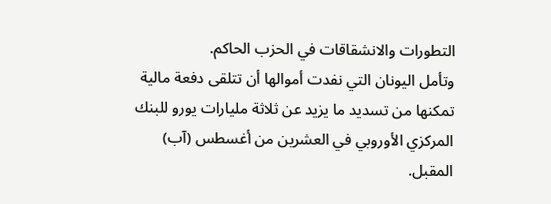التطورات والانشقاقات في الحزب الحاكم.
وتأمل اليونان التي نفدت أموالها أن تتلقى دفعة مالية تمكنها من تسديد ما يزيد عن ثلاثة مليارات يورو للبنك المركزي الأوروبي في العشرين من أغسطس (آب) المقبل.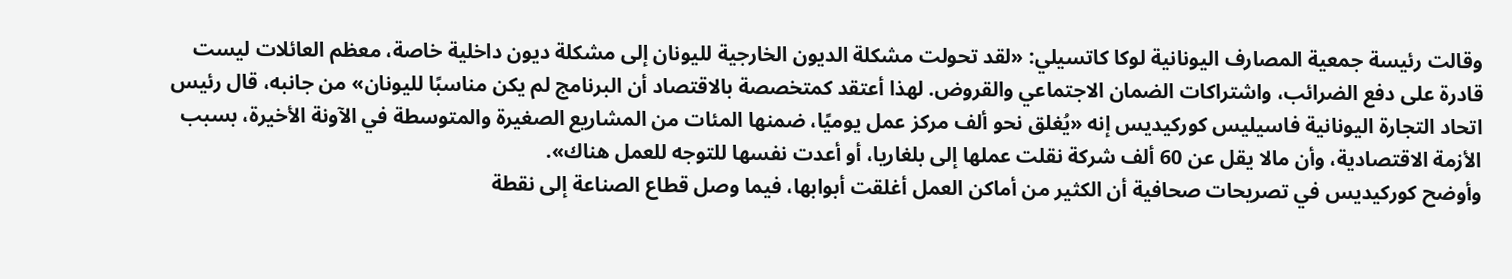وقالت رئيسة جمعية المصارف اليونانية لوكا كاتسيلي: «لقد تحولت مشكلة الديون الخارجية لليونان إلى مشكلة ديون داخلية خاصة، معظم العائلات ليست قادرة على دفع الضرائب، واشتراكات الضمان الاجتماعي والقروض. لهذا أعتقد كمتخصصة بالاقتصاد أن البرنامج لم يكن مناسبًا لليونان» من جانبه، قال رئيس اتحاد التجارة اليونانية فاسيليس كوركيديس إنه «يُغلق نحو ألف مركز عمل يوميًا، ضمنها المئات من المشاريع الصغيرة والمتوسطة في الآونة الأخيرة، بسبب الأزمة الاقتصادية، وأن مالا يقل عن 60 ألف شركة نقلت عملها إلى بلغاريا، أو أعدت نفسها للتوجه للعمل هناك».
وأوضح كوركيديس في تصريحات صحافية أن الكثير من أماكن العمل أغلقت أبوابها، فيما وصل قطاع الصناعة إلى نقطة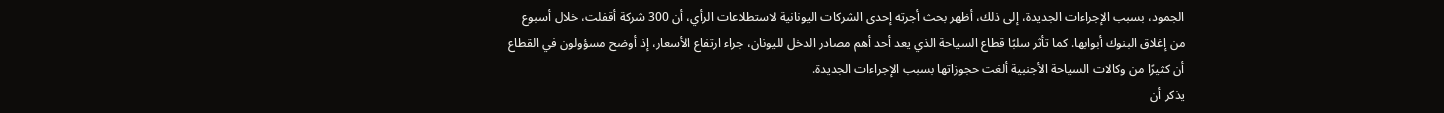الجمود، بسبب الإجراءات الجديدة، إلى ذلك، أظهر بحث أجرته إحدى الشركات اليونانية لاستطلاعات الرأي، أن 300 شركة أقفلت، خلال أسبوع من إغلاق البنوك أبوابها. كما تأثر سلبًا قطاع السياحة الذي يعد أحد أهم مصادر الدخل لليونان، جراء ارتفاع الأسعار، إذ أوضح مسؤولون في القطاع أن كثيرًا من وكالات السياحة الأجنبية ألغت حجوزاتها بسبب الإجراءات الجديدة.
يذكر أن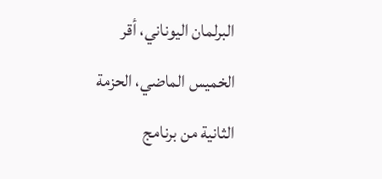البرلمان اليوناني، أقر الخميس الماضي، الحزمة الثانية من برنامج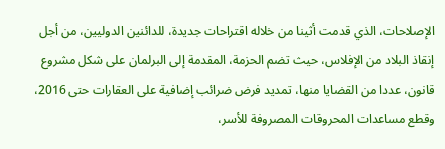الإصلاحات، الذي قدمت أثينا من خلاله اقتراحات جديدة، للدائنين الدوليين، من أجل إنقاذ البلاد من الإفلاس، حيث تضم الحزمة، المقدمة إلى البرلمان على شكل مشروع قانون، عددا من القضايا منها، تمديد فرض ضرائب إضافية على العقارات حتى 2016، وقطع مساعدات المحروقات المصروفة للأسر،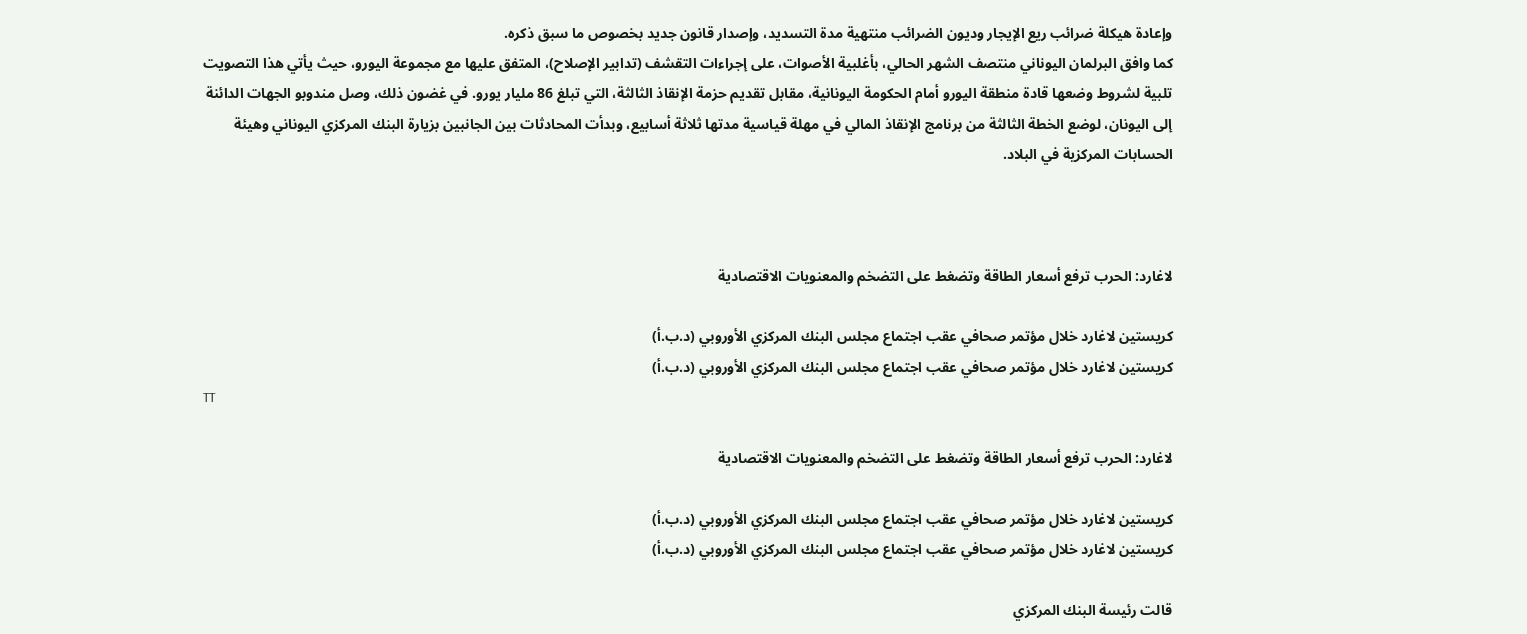وإعادة هيكلة ضرائب ريع الإيجار وديون الضرائب منتهية مدة التسديد، وإصدار قانون جديد بخصوص ما سبق ذكره.
كما وافق البرلمان اليوناني منتصف الشهر الحالي، بأغلبية الأصوات، على إجراءات التقشف (تدابير الإصلاح)، المتفق عليها مع مجموعة اليورو، حيث يأتي هذا التصويت تلبية لشروط وضعها قادة منطقة اليورو أمام الحكومة اليونانية، مقابل تقديم حزمة الإنقاذ الثالثة، التي تبلغ 86 مليار يورو. في غضون ذلك، وصل مندوبو الجهات الدائنة إلى اليونان، لوضع الخطة الثالثة من برنامج الإنقاذ المالي في مهلة قياسية مدتها ثلاثة أسابيع، وبدأت المحادثات بين الجانبين بزيارة البنك المركزي اليوناني وهيئة الحسابات المركزية في البلاد.



لاغارد: الحرب ترفع أسعار الطاقة وتضغط على التضخم والمعنويات الاقتصادية

كريستين لاغارد خلال مؤتمر صحافي عقب اجتماع مجلس البنك المركزي الأوروبي (د.ب.أ)
كريستين لاغارد خلال مؤتمر صحافي عقب اجتماع مجلس البنك المركزي الأوروبي (د.ب.أ)
TT

لاغارد: الحرب ترفع أسعار الطاقة وتضغط على التضخم والمعنويات الاقتصادية

كريستين لاغارد خلال مؤتمر صحافي عقب اجتماع مجلس البنك المركزي الأوروبي (د.ب.أ)
كريستين لاغارد خلال مؤتمر صحافي عقب اجتماع مجلس البنك المركزي الأوروبي (د.ب.أ)

قالت رئيسة البنك المركزي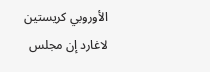الأوروبي كريستين لاغارد إن مجلس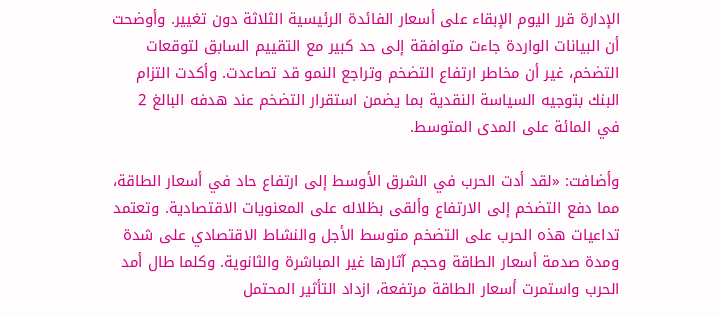الإدارة قرر اليوم الإبقاء على أسعار الفائدة الرئيسية الثلاثة دون تغيير. وأوضحت أن البيانات الواردة جاءت متوافقة إلى حد كبير مع التقييم السابق لتوقعات التضخم، غير أن مخاطر ارتفاع التضخم وتراجع النمو قد تصاعدت. وأكدت التزام البنك بتوجيه السياسة النقدية بما يضمن استقرار التضخم عند هدفه البالغ 2 في المائة على المدى المتوسط.

وأضافت: «لقد أدت الحرب في الشرق الأوسط إلى ارتفاع حاد في أسعار الطاقة، مما دفع التضخم إلى الارتفاع وألقى بظلاله على المعنويات الاقتصادية. وتعتمد تداعيات هذه الحرب على التضخم متوسط الأجل والنشاط الاقتصادي على شدة ومدة صدمة أسعار الطاقة وحجم آثارها غير المباشرة والثانوية. وكلما طال أمد الحرب واستمرت أسعار الطاقة مرتفعة، ازداد التأثير المحتمل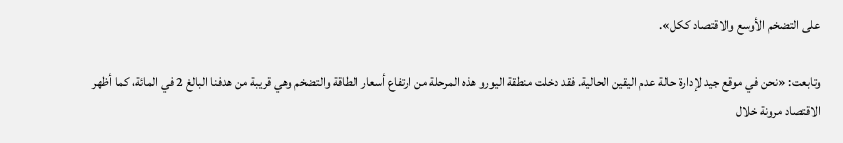على التضخم الأوسع والاقتصاد ككل».

وتابعت: «نحن في موقع جيد لإدارة حالة عدم اليقين الحالية. فقد دخلت منطقة اليورو هذه المرحلة من ارتفاع أسعار الطاقة والتضخم وهي قريبة من هدفنا البالغ 2 في المائة، كما أظهر الاقتصاد مرونة خلال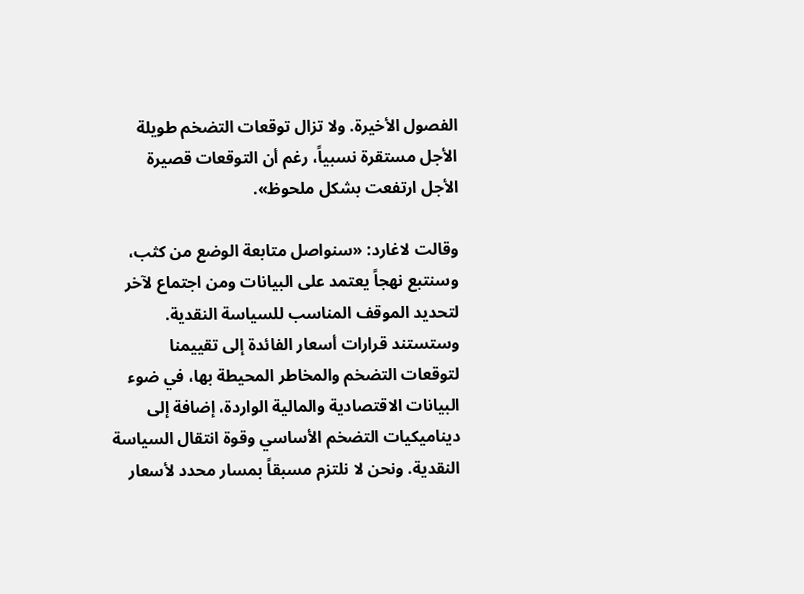الفصول الأخيرة. ولا تزال توقعات التضخم طويلة الأجل مستقرة نسبياً، رغم أن التوقعات قصيرة الأجل ارتفعت بشكل ملحوظ».

وقالت لاغارد: «سنواصل متابعة الوضع من كثب، وسنتبع نهجاً يعتمد على البيانات ومن اجتماع لآخر لتحديد الموقف المناسب للسياسة النقدية. وستستند قرارات أسعار الفائدة إلى تقييمنا لتوقعات التضخم والمخاطر المحيطة بها، في ضوء البيانات الاقتصادية والمالية الواردة، إضافة إلى ديناميكيات التضخم الأساسي وقوة انتقال السياسة النقدية. ونحن لا نلتزم مسبقاً بمسار محدد لأسعار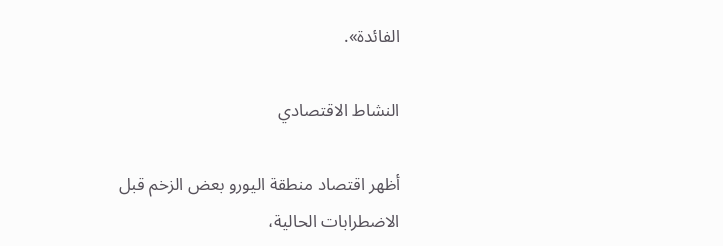الفائدة».

النشاط الاقتصادي

أظهر اقتصاد منطقة اليورو بعض الزخم قبل الاضطرابات الحالية،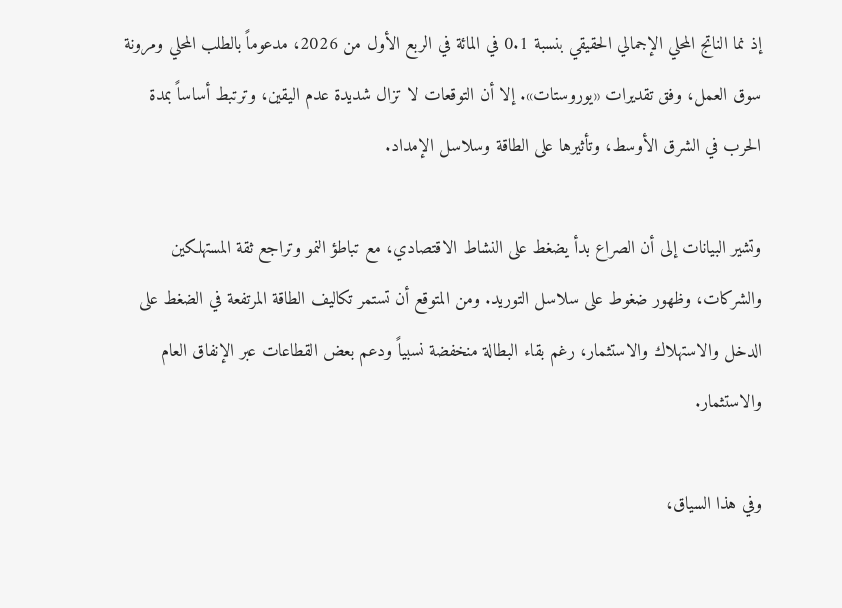إذ نما الناتج المحلي الإجمالي الحقيقي بنسبة 0.1 في المائة في الربع الأول من 2026، مدعوماً بالطلب المحلي ومرونة سوق العمل، وفق تقديرات «يوروستات». إلا أن التوقعات لا تزال شديدة عدم اليقين، وترتبط أساساً بمدة الحرب في الشرق الأوسط، وتأثيرها على الطاقة وسلاسل الإمداد.

وتشير البيانات إلى أن الصراع بدأ يضغط على النشاط الاقتصادي، مع تباطؤ النمو وتراجع ثقة المستهلكين والشركات، وظهور ضغوط على سلاسل التوريد. ومن المتوقع أن تستمر تكاليف الطاقة المرتفعة في الضغط على الدخل والاستهلاك والاستثمار، رغم بقاء البطالة منخفضة نسبياً ودعم بعض القطاعات عبر الإنفاق العام والاستثمار.

وفي هذا السياق،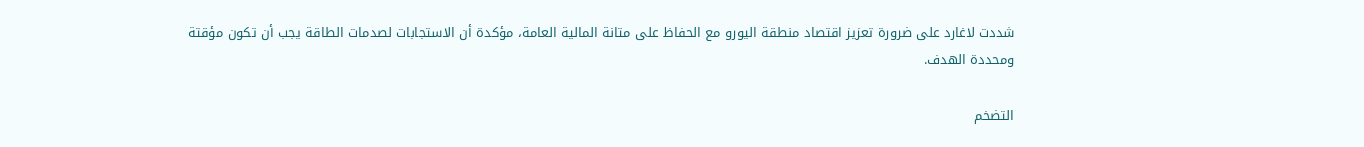شددت لاغارد على ضرورة تعزيز اقتصاد منطقة اليورو مع الحفاظ على متانة المالية العامة، مؤكدة أن الاستجابات لصدمات الطاقة يجب أن تكون مؤقتة ومحددة الهدف.

التضخم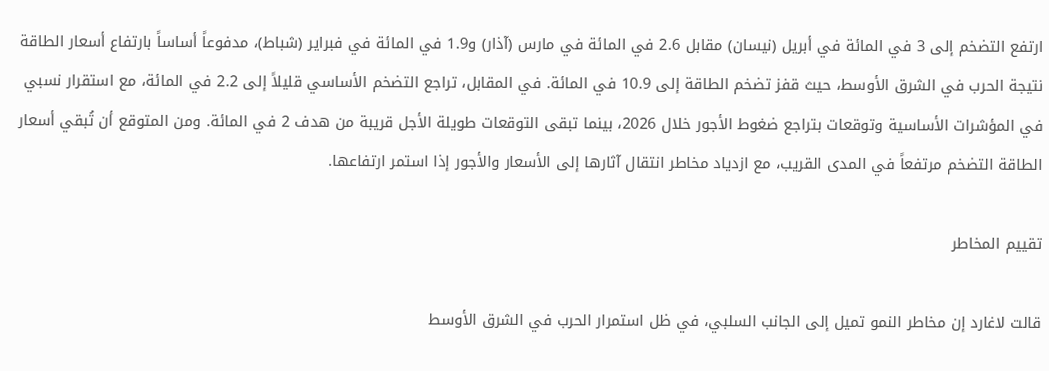ارتفع التضخم إلى 3 في المائة في أبريل (نيسان) مقابل 2.6 في المائة في مارس (آذار) و1.9 في المائة في فبراير (شباط)، مدفوعاً أساساً بارتفاع أسعار الطاقة نتيجة الحرب في الشرق الأوسط، حيث قفز تضخم الطاقة إلى 10.9 في المائة. في المقابل، تراجع التضخم الأساسي قليلاً إلى 2.2 في المائة، مع استقرار نسبي في المؤشرات الأساسية وتوقعات بتراجع ضغوط الأجور خلال 2026، بينما تبقى التوقعات طويلة الأجل قريبة من هدف 2 في المائة. ومن المتوقع أن تُبقي أسعار الطاقة التضخم مرتفعاً في المدى القريب، مع ازدياد مخاطر انتقال آثارها إلى الأسعار والأجور إذا استمر ارتفاعها.

تقييم المخاطر

قالت لاغارد إن مخاطر النمو تميل إلى الجانب السلبي، في ظل استمرار الحرب في الشرق الأوسط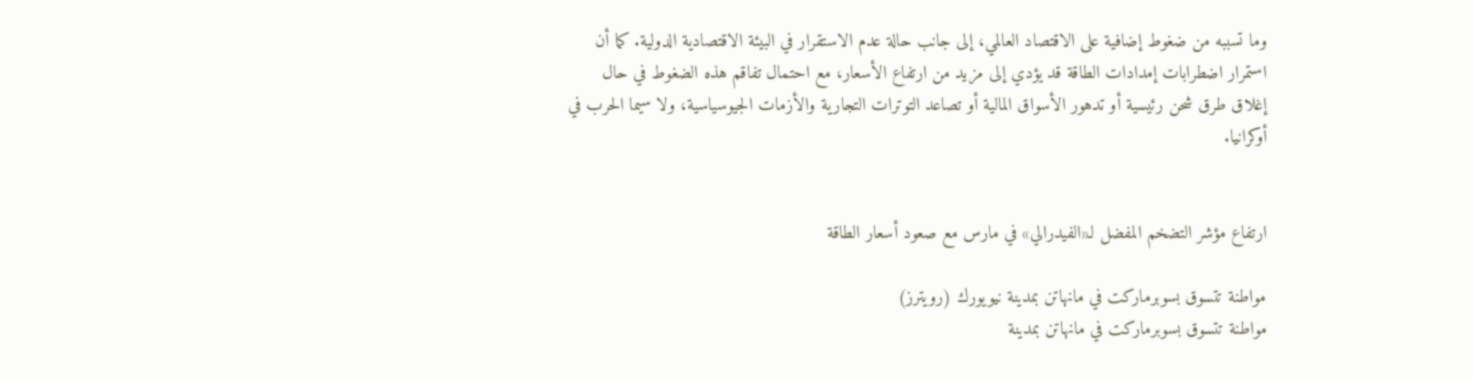وما تسببه من ضغوط إضافية على الاقتصاد العالمي، إلى جانب حالة عدم الاستقرار في البيئة الاقتصادية الدولية. كما أن استمرار اضطرابات إمدادات الطاقة قد يؤدي إلى مزيد من ارتفاع الأسعار، مع احتمال تفاقم هذه الضغوط في حال إغلاق طرق شحن رئيسية أو تدهور الأسواق المالية أو تصاعد التوترات التجارية والأزمات الجيوسياسية، ولا سيما الحرب في أوكرانيا.


ارتفاع مؤشر التضخم المفضل لـ«الفيدرالي» في مارس مع صعود أسعار الطاقة

مواطنة تتسوق بسوبرماركت في مانهاتن بمدينة نيويورك (رويترز)
مواطنة تتسوق بسوبرماركت في مانهاتن بمدينة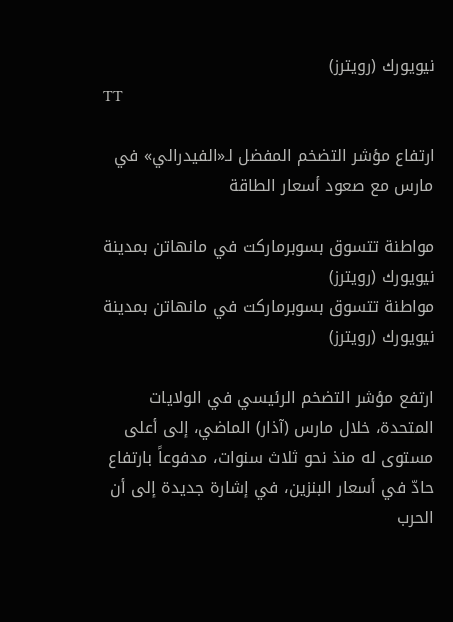نيويورك (رويترز)
TT

ارتفاع مؤشر التضخم المفضل لـ«الفيدرالي» في مارس مع صعود أسعار الطاقة

مواطنة تتسوق بسوبرماركت في مانهاتن بمدينة نيويورك (رويترز)
مواطنة تتسوق بسوبرماركت في مانهاتن بمدينة نيويورك (رويترز)

ارتفع مؤشر التضخم الرئيسي في الولايات المتحدة، خلال مارس (آذار) الماضي، إلى أعلى مستوى له منذ نحو ثلاث سنوات، مدفوعاً بارتفاع حادّ في أسعار البنزين، في إشارة جديدة إلى أن الحرب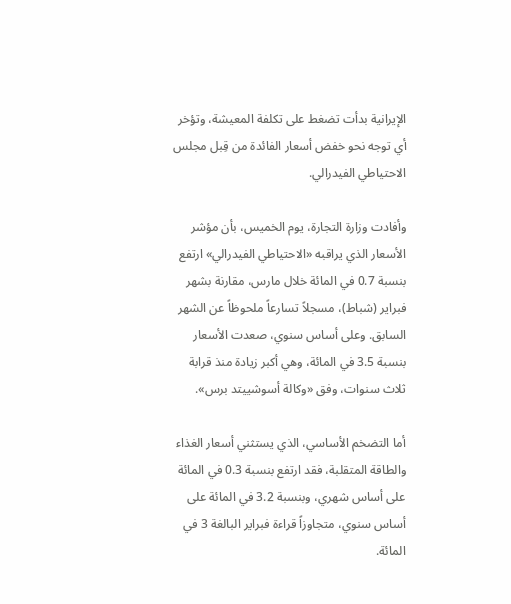الإيرانية بدأت تضغط على تكلفة المعيشة، وتؤخر أي توجه نحو خفض أسعار الفائدة من قِبل مجلس الاحتياطي الفيدرالي.

وأفادت وزارة التجارة، يوم الخميس، بأن مؤشر الأسعار الذي يراقبه «الاحتياطي الفيدرالي» ارتفع بنسبة 0.7 في المائة خلال مارس، مقارنة بشهر فبراير (شباط)، مسجلاً تسارعاً ملحوظاً عن الشهر السابق. وعلى أساس سنوي، صعدت الأسعار بنسبة 3.5 في المائة، وهي أكبر زيادة منذ قرابة ثلاث سنوات، وفق «وكالة أسوشييتد برس».

أما التضخم الأساسي، الذي يستثني أسعار الغذاء والطاقة المتقلبة، فقد ارتفع بنسبة 0.3 في المائة على أساس شهري، وبنسبة 3.2 في المائة على أساس سنوي، متجاوزاً قراءة فبراير البالغة 3 في المائة.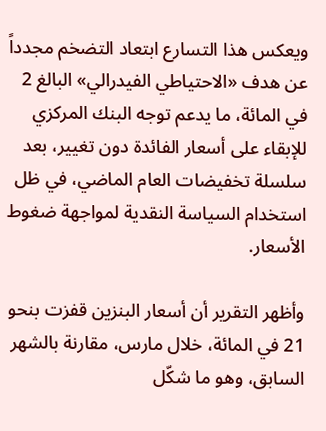ويعكس هذا التسارع ابتعاد التضخم مجدداً عن هدف «الاحتياطي الفيدرالي» البالغ 2 في المائة، ما يدعم توجه البنك المركزي للإبقاء على أسعار الفائدة دون تغيير، بعد سلسلة تخفيضات العام الماضي، في ظل استخدام السياسة النقدية لمواجهة ضغوط الأسعار.

وأظهر التقرير أن أسعار البنزين قفزت بنحو 21 في المائة، خلال مارس، مقارنة بالشهر السابق، وهو ما شكّل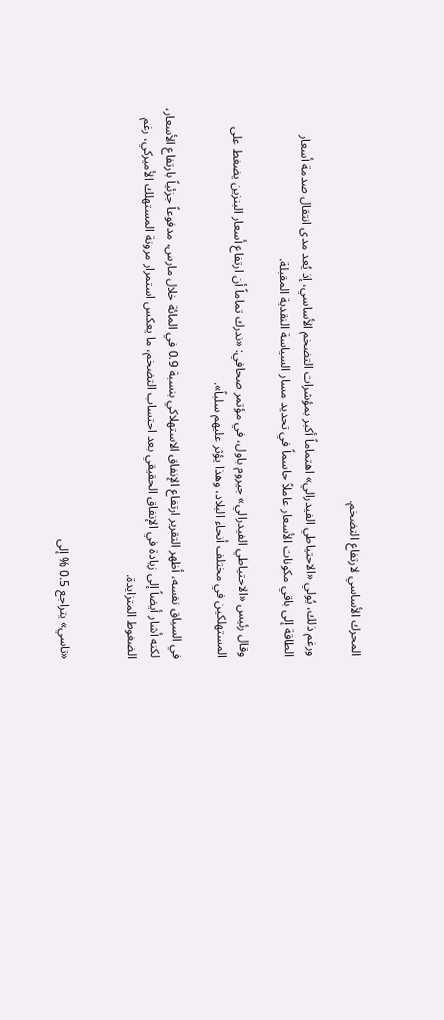المحرك الأساسي لارتفاع التضخم.

ورغم ذلك، يُولي «الاحتياطي الفيدرالي» اهتماماً أكبر بمؤشرات التضخم الأساسي، إذ يُعد مدى انتقال صدمة أسعار الطاقة إلى باقي مكونات الأسعار عاملاً حاسماً في تحديد مسار السياسة النقدية المقبلة.

وقال رئيس «الاحتياطي الفيدرالي» جيروم باول، في مؤتمر صحافي: «ندرك تماماً أن ارتفاع أسعار البنزين يضغط على المستهلكين في مختلف أنحاء البلاد، وهذا يؤثر عليهم سلباً».

في السياق نفسه، أظهر التقرير ارتفاع الإنفاق الاستهلاكي بنسبة 0.9 في المائة خلال مارس، مدفوعاً جزئياً بارتفاع الأسعار، لكنه أشار أيضاً إلى زيادة في الإنفاق الحقيقي بعد احتساب التضخم، ما يعكس استمرار مرونة المستهلك الأميركي، رغم الضغوط المتزايدة.


«تاسي» يتراجع 0.5 % إلى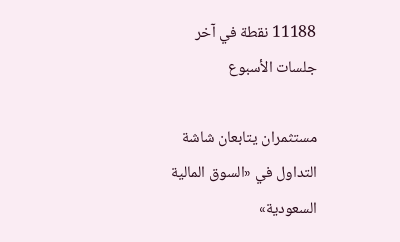11188 نقطة في آخر جلسات الأسبوع

مستثمران يتابعان شاشة التداول في «السوق المالية السعودية»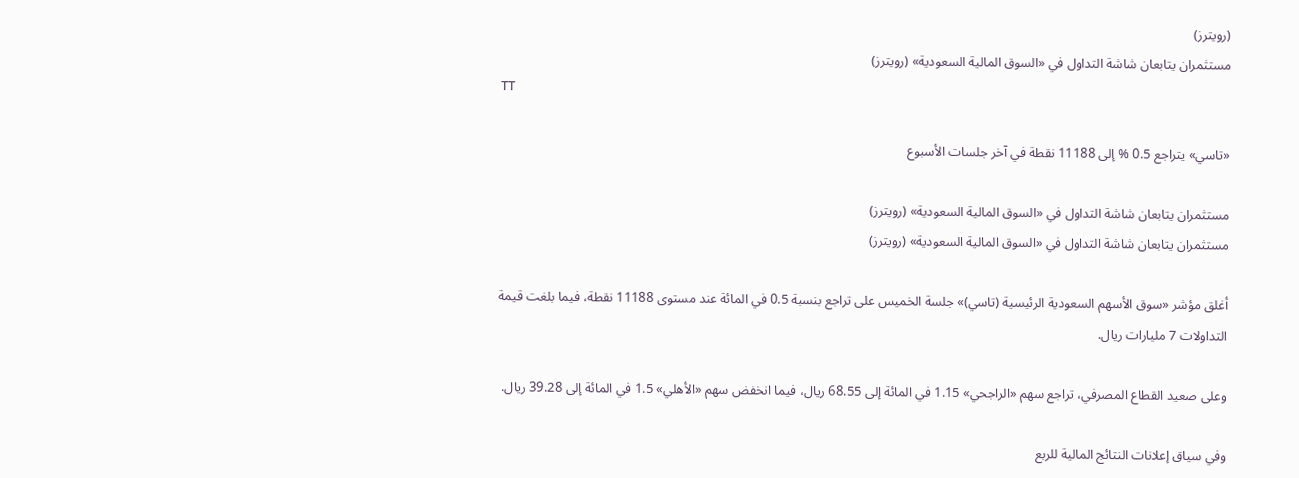(رويترز)
مستثمران يتابعان شاشة التداول في «السوق المالية السعودية» (رويترز)
TT

«تاسي» يتراجع 0.5 % إلى 11188 نقطة في آخر جلسات الأسبوع

مستثمران يتابعان شاشة التداول في «السوق المالية السعودية» (رويترز)
مستثمران يتابعان شاشة التداول في «السوق المالية السعودية» (رويترز)

أغلق مؤشر «سوق الأسهم السعودية الرئيسية (تاسي)» جلسة الخميس على تراجع بنسبة 0.5 في المائة عند مستوى 11188 نقطة، فيما بلغت قيمة التداولات 7 مليارات ريال.

وعلى صعيد القطاع المصرفي، تراجع سهم «الراجحي» 1.15 في المائة إلى 68.55 ريال، فيما انخفض سهم «الأهلي» 1.5 في المائة إلى 39.28 ريال.

وفي سياق إعلانات النتائج المالية للربع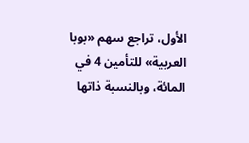الأول، تراجع سهم «بوبا العربية» للتأمين 4 في المائة، وبالنسبة ذاتها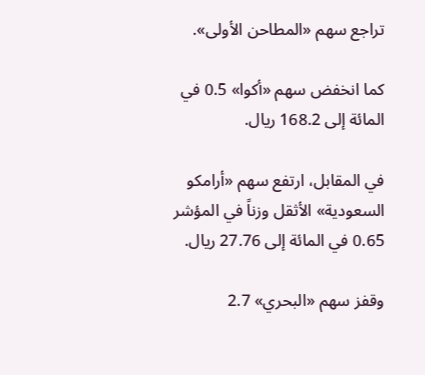تراجع سهم «المطاحن الأولى».

كما انخفض سهم «أكوا» 0.5 في المائة إلى 168.2 ريال.

في المقابل، ارتفع سهم «أرامكو السعودية» الأثقل وزناً في المؤشر 0.65 في المائة إلى 27.76 ريال.

وقفز سهم «البحري» 2.7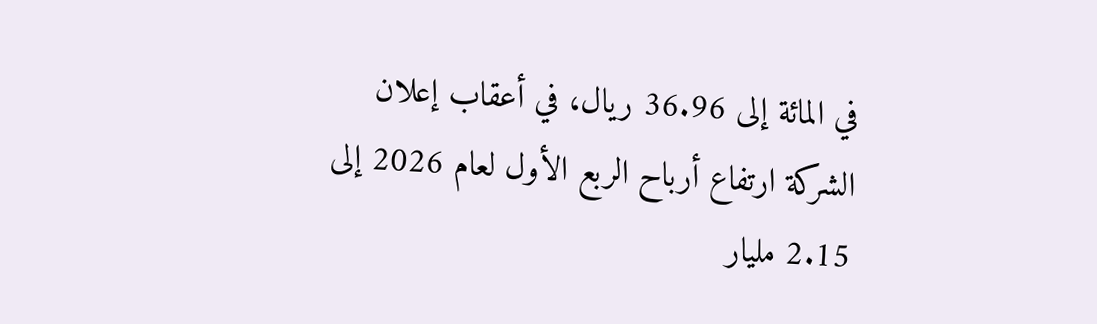في المائة إلى 36.96 ريال، في أعقاب إعلان الشركة ارتفاع أرباح الربع الأول لعام 2026 إلى 2.15 مليار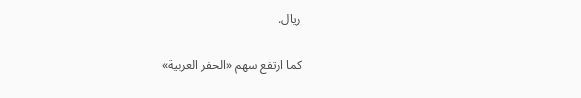ريال.

كما ارتفع سهم «الحفر العربية»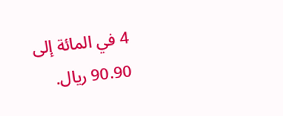4 في المائة إلى 90.90 ريال.